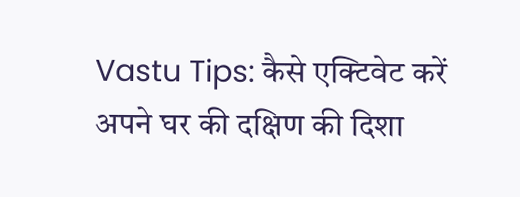Vastu Tips: कैसे एक्टिवेट करें अपने घर की दक्षिण की दिशा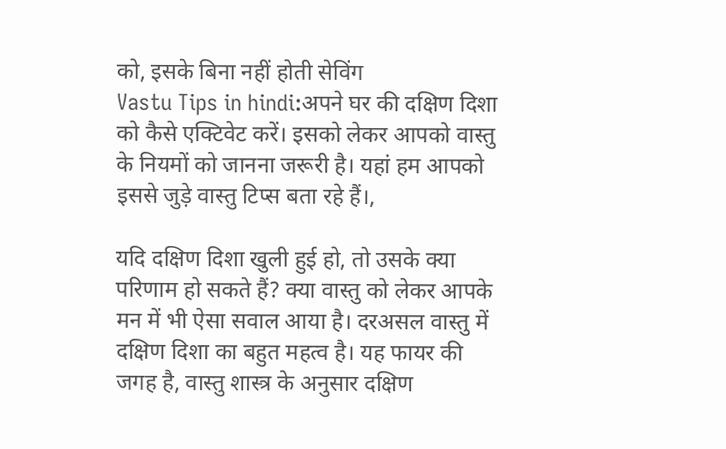को, इसके बिना नहीं होती सेविंग
Vastu Tips in hindi:अपने घर की दक्षिण दिशा को कैसे एक्टिवेट करें। इसको लेकर आपको वास्तु के नियमों को जानना जरूरी है। यहां हम आपको इससे जुड़े वास्तु टिप्स बता रहे हैं।,

यदि दक्षिण दिशा खुली हुई हो, तो उसके क्या परिणाम हो सकते हैं? क्या वास्तु को लेकर आपके मन में भी ऐसा सवाल आया है। दरअसल वास्तु में दक्षिण दिशा का बहुत महत्व है। यह फायर की जगह है, वास्तु शास्त्र के अनुसार दक्षिण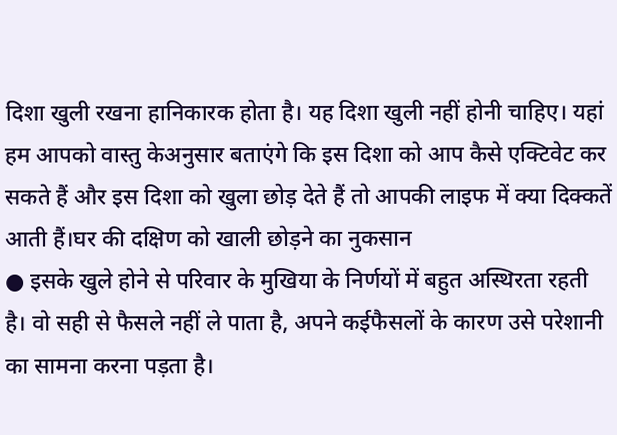दिशा खुली रखना हानिकारक होता है। यह दिशा खुली नहीं होनी चाहिए। यहां हम आपको वास्तु केअनुसार बताएंगे कि इस दिशा को आप कैसे एक्टिवेट कर सकते हैं और इस दिशा को खुला छोड़ देते हैं तो आपकी लाइफ में क्या दिक्कतें आती हैं।घर की दक्षिण को खाली छोड़ने का नुकसान
● इसके खुले होने से परिवार के मुखिया के निर्णयों में बहुत अस्थिरता रहती है। वो सही से फैसले नहीं ले पाता है, अपने कईफैसलों के कारण उसे परेशानी का सामना करना पड़ता है।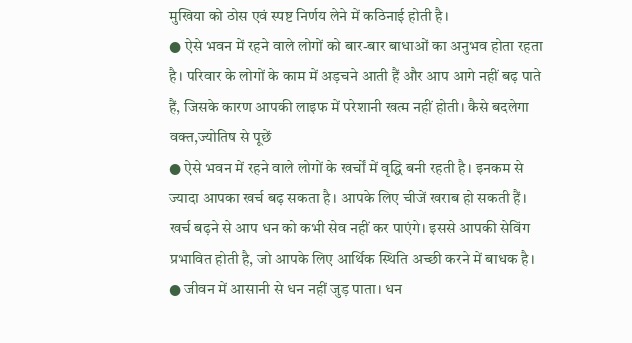मुखिया को ठोस एवं स्पष्ट निर्णय लेने में कठिनाई होती है।
● ऐसे भवन में रहने वाले लोगों को बार-बार बाधाओं का अनुभव होता रहता है। परिवार के लोगों के काम में अड़चने आती हैं और आप आगे नहीं बढ़ पाते हैं, जिसके कारण आपकी लाइफ में परेशानी खत्म नहीं होती। कैसे बदलेगा वक्त,ज्योतिष से पूछें
● ऐसे भवन में रहने वाले लोगों के खर्चों में वृद्धि बनी रहती है। इनकम से ज्यादा आपका खर्च बढ़ सकता है। आपके लिए चीजें खराब हो सकती हैं। खर्च बढ़ने से आप धन को कभी सेव नहीं कर पाएंगे। इससे आपकी सेविंग प्रभावित होती है, जो आपके लिए आर्थिक स्थिति अच्छी करने में बाधक है।
● जीवन में आसानी से धन नहीं जुड़ पाता। धन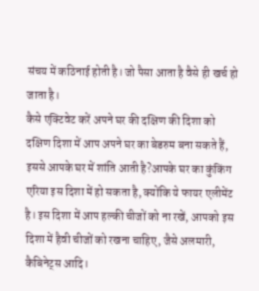संचय में कठिनाई होती है। जो पैसा आता है वैसे ही खर्च हो जाता है।
कैसे एक्टिवेट करें अपने घर की दक्षिण की दिशा को
दक्षिण दिशा में आप अपने घर का बेडरुम बना सकते हैं, इससे आपके घर में शांति आती है?आपके घर का कुंकिंग एरिया इस दिशा में हो सकता है, क्योंकि ये फायर एलीमेंट है। इस दिशा में आप हल्की चीजों को ना रखें, आपको इस दिशा में हैवी चीजों को रखना चाहिए, जैसे अलमारी, कैबिनेट्स आदि।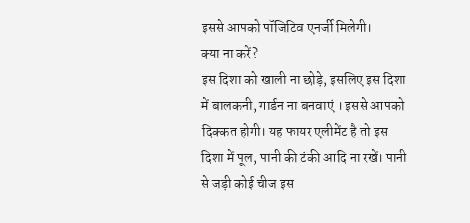इससे आपको पॉजिटिव एनर्जी मिलेगी।
क्या ना करें?
इस दिशा को खाली ना छोड़े, इसलिए इस दिशा में बालकनी, गार्डन ना बनवाएं । इससे आपको दिक्कत होगी। यह फायर एलीमेंट है तो इस दिशा में पूल, पानी की टंकी आदि ना रखें। पानी से जड़ी कोई चीज इस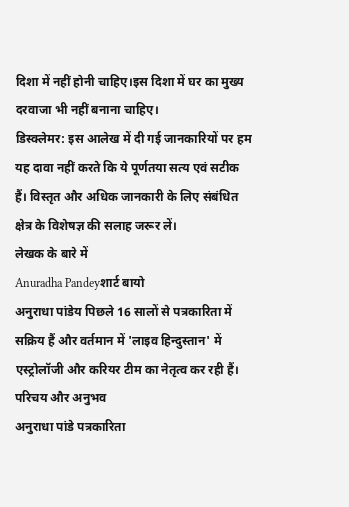दिशा में नहीं होनी चाहिए।इस दिशा में घर का मुख्य दरवाजा भी नहीं बनाना चाहिए।
डिस्क्लेमर: इस आलेख में दी गई जानकारियों पर हम यह दावा नहीं करते कि ये पूर्णतया सत्य एवं सटीक हैं। विस्तृत और अधिक जानकारी के लिए संबंधित क्षेत्र के विशेषज्ञ की सलाह जरूर लें।
लेखक के बारे में
Anuradha Pandeyशार्ट बायो
अनुराधा पांडेय पिछले 16 सालों से पत्रकारिता में सक्रिय हैं और वर्तमान में 'लाइव हिन्दुस्तान' में एस्ट्रोलॉजी और करियर टीम का नेतृत्व कर रही हैं।
परिचय और अनुभव
अनुराधा पांडे पत्रकारिता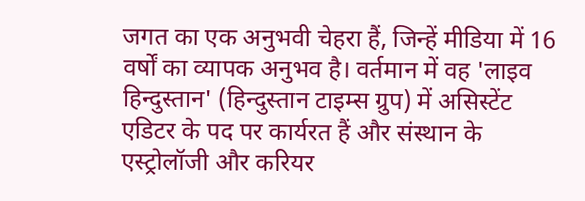जगत का एक अनुभवी चेहरा हैं, जिन्हें मीडिया में 16 वर्षों का व्यापक अनुभव है। वर्तमान में वह 'लाइव हिन्दुस्तान' (हिन्दुस्तान टाइम्स ग्रुप) में असिस्टेंट एडिटर के पद पर कार्यरत हैं और संस्थान के एस्ट्रोलॉजी और करियर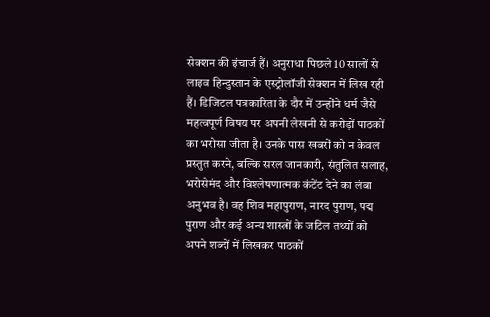सेक्शन की इंचार्ज हैं। अनुराधा पिछले 10 सालों से लाइव हिन्दुस्तान के एस्ट्रोलॉजी सेक्शन में लिख रही हैं। डिजिटल पत्रकारिता के दौर में उन्होंने धर्म जैसे महत्वपूर्ण विषय पर अपनी लेखनी से करोड़ों पाठकों का भरोसा जीता है। उनके पास खबरों को न केवल प्रस्तुत करने, बल्कि सरल जानकारी, संतुलित सलाह, भरोसेमंद और विश्लेषणात्मक कंटेंट देने का लंबा अनुभव है। वह शिव महापुराण, नारद पुराण, पद्म पुराण और कई अन्य शास्त्रों के जटिल तथ्यों को अपने शब्दों में लिखकर पाठकों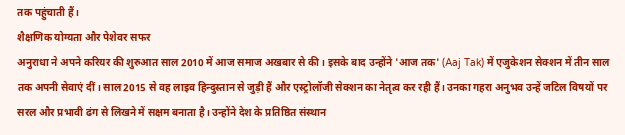तक पहुंचाती हैं।
शैक्षणिक योग्यता और पेशेवर सफर
अनुराधा ने अपने करियर की शुरुआत साल 2010 में आज समाज अखबार से की। इसके बाद उन्होंने 'आज तक' (Aaj Tak) में एजुकेशन सेक्शन में तीन साल तक अपनी सेवाएं दीं। साल 2015 से वह लाइव हिन्दुस्तान से जुड़ी हैं और एस्ट्रोलॉजी सेक्शन का नेतृत्व कर रही हैं। उनका गहरा अनुभव उन्हें जटिल विषयों पर सरल और प्रभावी ढंग से लिखने में सक्षम बनाता है। उन्होंने देश के प्रतिष्ठित संस्थान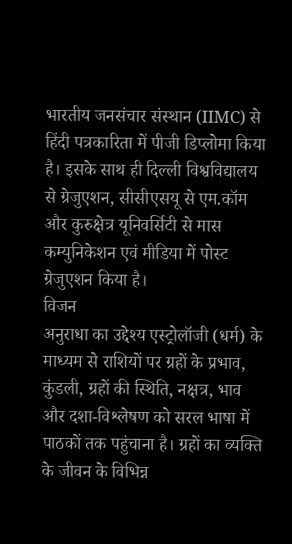भारतीय जनसंचार संस्थान (IIMC) से हिंदी पत्रकारिता में पीजी डिप्लोमा किया है। इसके साथ ही दिल्ली विश्वविद्यालय से ग्रेजुएशन, सीसीएसयू से एम.कॉम और कुरुक्षेत्र यूनिवर्सिटी से मास कम्युनिकेशन एवं मीडिया में पोस्ट ग्रेजुएशन किया है।
विजन
अनुराधा का उद्देश्य एस्ट्रोलॉजी (धर्म) के माध्यम से राशियों पर ग्रहों के प्रभाव, कुंडली, ग्रहों की स्थिति, नक्षत्र, भाव और दशा-विश्लेषण को सरल भाषा में पाठकों तक पहुंचाना है। ग्रहों का व्यक्ति के जीवन के विभिन्न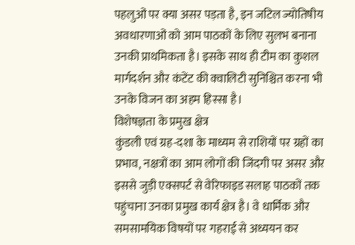पहलुओं पर क्या असर पड़ता है, इन जटिल ज्योतिषीय अवधारणाओं को आम पाठकों के लिए सुलभ बनाना उनकी प्राथमिकता है। इसके साथ ही टीम का कुशल मार्गदर्शन और कंटेंट की क्वालिटी सुनिश्चित करना भी उनके विजन का अहम हिस्सा है।
विशेषज्ञता के प्रमुख क्षेत्र
कुंडली एवं ग्रह-दशा के माध्यम से राशियों पर ग्रहों का प्रभाव, नक्षत्रों का आम लोगों की जिंदगी पर असर और इससे जुड़ी एक्सपर्ट से वेरिफाइड सलाह पाठकों तक पहुंचाना उनका प्रमुख कार्य क्षेत्र है। वे धार्मिक और समसामयिक विषयों पर गहराई से अध्ययन कर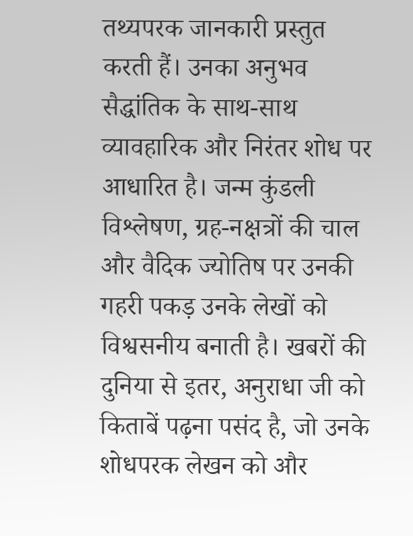तथ्यपरक जानकारी प्रस्तुत करती हैं। उनका अनुभव सैद्धांतिक के साथ-साथ व्यावहारिक और निरंतर शोध पर आधारित है। जन्म कुंडली विश्लेषण, ग्रह-नक्षत्रों की चाल और वैदिक ज्योतिष पर उनकी गहरी पकड़ उनके लेखों को विश्वसनीय बनाती है। खबरों की दुनिया से इतर, अनुराधा जी को किताबें पढ़ना पसंद है, जो उनके शोधपरक लेखन को और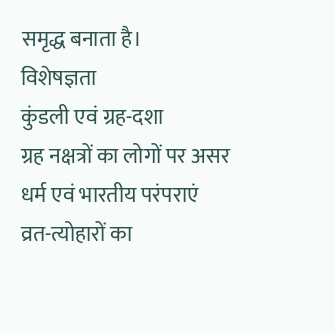समृद्ध बनाता है।
विशेषज्ञता
कुंडली एवं ग्रह-दशा
ग्रह नक्षत्रों का लोगों पर असर
धर्म एवं भारतीय परंपराएं
व्रत-त्योहारों का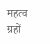महत्व
ग्रहों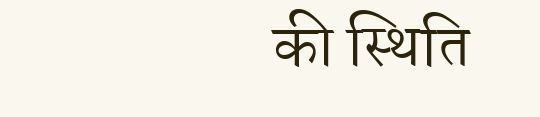की स्थिति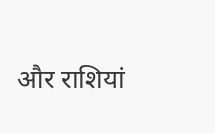और राशियां